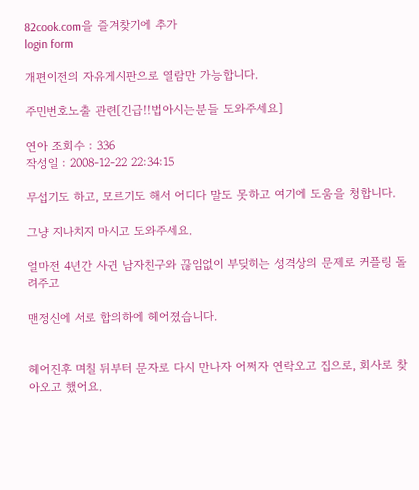82cook.com을 즐겨찾기에 추가
login form

개편이전의 자유게시판으로 열람만 가능합니다.

주민번호노출 관련[긴급!!법아시는분들 도와주세요]

연아 조회수 : 336
작성일 : 2008-12-22 22:34:15

무섭기도 하고, 모르기도 해서 어디다 말도 못하고 여기에 도움을 청합니다.

그냥 지나치지 마시고 도와주세요.

얼마전 4년간 사귄 남자친구와 끊임없이 부딪히는 성격상의 문제로 커플링 돌려주고

맨정신에 서로 합의하에 헤어졌습니다.


헤어진후 며칠 뒤부터 문자로 다시 만나자 어쩌자 연락오고 집으로, 회사로 찾아오고 했어요.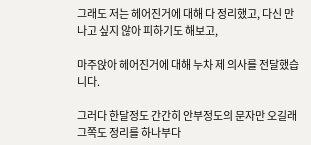그래도 저는 헤어진거에 대해 다 정리했고, 다신 만나고 싶지 않아 피하기도 해보고,

마주앉아 헤어진거에 대해 누차 제 의사를 전달했습니다.

그러다 한달정도 간간히 안부정도의 문자만 오길래 그쪽도 정리를 하나부다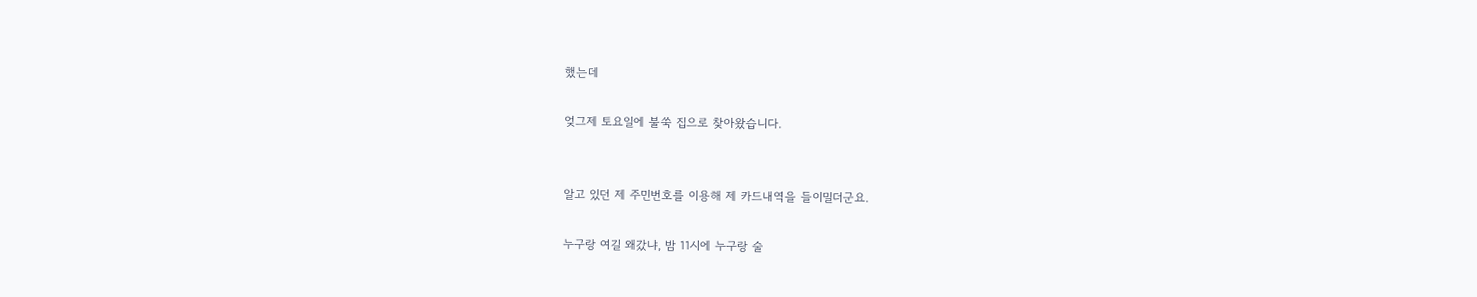했는데

엊그제 토요일에 불쑥 집으로 찾아왔습니다.


알고 있던 제 주민번호를 이용해 제 카드내역을 들이밀더군요.

누구랑 여길 왜갔냐, 밤 11시에 누구랑 술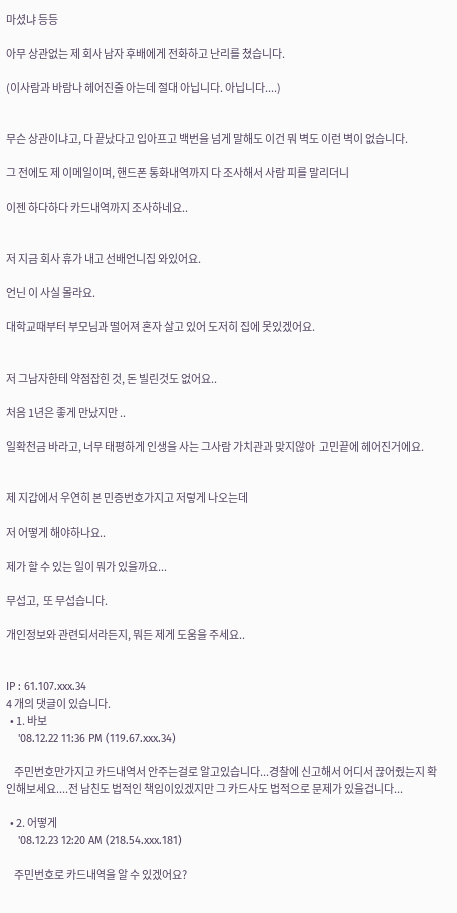마셨냐 등등

아무 상관없는 제 회사 남자 후배에게 전화하고 난리를 쳤습니다.

(이사람과 바람나 헤어진줄 아는데 절대 아닙니다. 아닙니다....)


무슨 상관이냐고, 다 끝났다고 입아프고 백번을 넘게 말해도 이건 뭐 벽도 이런 벽이 없습니다.

그 전에도 제 이메일이며, 핸드폰 통화내역까지 다 조사해서 사람 피를 말리더니

이젠 하다하다 카드내역까지 조사하네요..


저 지금 회사 휴가 내고 선배언니집 와있어요.

언닌 이 사실 몰라요.

대학교때부터 부모님과 떨어져 혼자 살고 있어 도저히 집에 못있겠어요.


저 그남자한테 약점잡힌 것, 돈 빌린것도 없어요..

처음 1년은 좋게 만났지만 ..

일확천금 바라고, 너무 태평하게 인생을 사는 그사람 가치관과 맞지않아  고민끝에 헤어진거에요.


제 지갑에서 우연히 본 민증번호가지고 저렇게 나오는데

저 어떻게 해야하나요..

제가 할 수 있는 일이 뭐가 있을까요...

무섭고,  또 무섭습니다.

개인정보와 관련되서라든지, 뭐든 제게 도움을 주세요..


IP : 61.107.xxx.34
4 개의 댓글이 있습니다.
  • 1. 바보
    '08.12.22 11:36 PM (119.67.xxx.34)

    주민번호만가지고 카드내역서 안주는걸로 알고있습니다...경찰에 신고해서 어디서 끊어줬는지 확인해보세요....전 남친도 법적인 책임이있겠지만 그 카드사도 법적으로 문제가 있을겁니다...

  • 2. 어떻게
    '08.12.23 12:20 AM (218.54.xxx.181)

    주민번호로 카드내역을 알 수 있겠어요?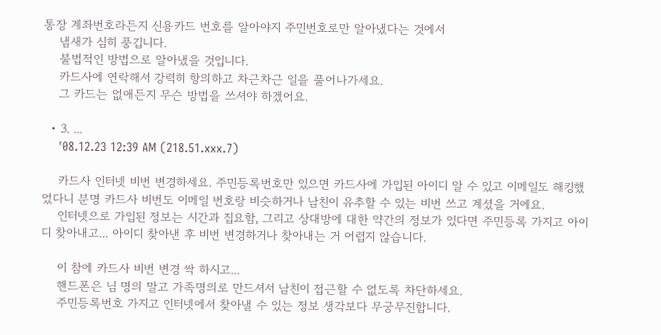통장 계좌번호라든지 신용카드 번호를 알아야지 주민번호로만 알아냈다는 것에서
    냄새가 심히 풍깁니다.
    불법적인 방법으로 알아냈을 것입니다.
    카드사에 연락해서 강력히 항의하고 차근차근 일을 풀어나가세요.
    그 카드는 없애든지 무슨 방법을 쓰셔야 하겠어요.

  • 3. ...
    '08.12.23 12:39 AM (218.51.xxx.7)

    카드사 인터넷 비번 변경하세요. 주민등록번호만 있으면 카드사에 가입된 아이디 알 수 있고 이메일도 해킹했었다니 분명 카드사 비번도 이메일 번호랑 비슷하거나 남친이 유추할 수 있는 비번 쓰고 계셨을 거에요.
    인터넷으로 가입된 정보는 시간과 집요함, 그리고 상대방에 대한 약간의 정보가 있다면 주민등록 가지고 아이디 찾아내고... 아이디 찾아낸 후 비번 변경하거나 찾아내는 거 어렵지 않습니다.

    이 참에 카드사 비번 변경 싹 하시고...
    핸드폰은 님 명의 말고 가족명의로 만드셔서 남친이 접근할 수 없도록 차단하세요.
    주민등록번호 가지고 인터넷에서 찾아낼 수 있는 정보 생각보다 무궁무진합니다.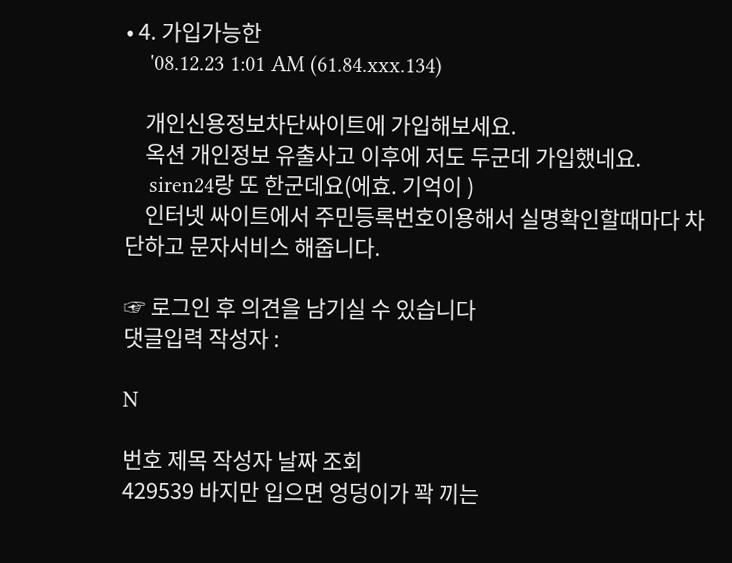• 4. 가입가능한
    '08.12.23 1:01 AM (61.84.xxx.134)

    개인신용정보차단싸이트에 가입해보세요.
    옥션 개인정보 유출사고 이후에 저도 두군데 가입했네요.
    siren24랑 또 한군데요(에효. 기억이 )
    인터넷 싸이트에서 주민등록번호이용해서 실명확인할때마다 차단하고 문자서비스 해줍니다.

☞ 로그인 후 의견을 남기실 수 있습니다
댓글입력 작성자 :

N

번호 제목 작성자 날짜 조회
429539 바지만 입으면 엉덩이가 꽉 끼는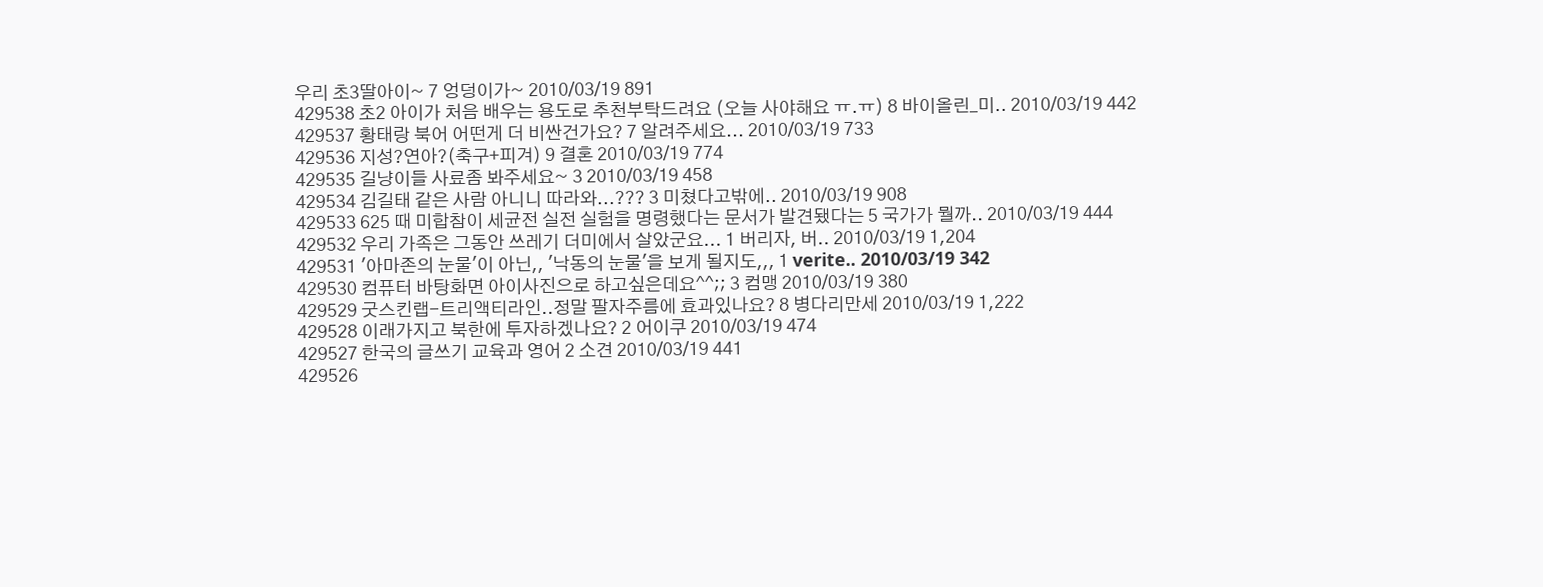우리 초3딸아이~ 7 엉덩이가~ 2010/03/19 891
429538 초2 아이가 처음 배우는 용도로 추천부탁드려요 (오늘 사야해요 ㅠ.ㅠ) 8 바이올린_미.. 2010/03/19 442
429537 황태랑 북어 어떤게 더 비싼건가요? 7 알려주세요... 2010/03/19 733
429536 지성?연아?(축구+피겨) 9 결혼 2010/03/19 774
429535 길냥이들 사료좀 봐주세요~ 3 2010/03/19 458
429534 김길태 같은 사람 아니니 따라와...??? 3 미쳤다고밖에.. 2010/03/19 908
429533 625 때 미합참이 세균전 실전 실험을 명령했다는 문서가 발견됐다는 5 국가가 뭘까.. 2010/03/19 444
429532 우리 가족은 그동안 쓰레기 더미에서 살았군요... 1 버리자, 버.. 2010/03/19 1,204
429531 '아마존의 눈물'이 아닌,, '낙동의 눈물'을 보게 될지도,,, 1 verite.. 2010/03/19 342
429530 컴퓨터 바탕화면 아이사진으로 하고싶은데요^^;; 3 컴맹 2010/03/19 380
429529 굿스킨랩-트리액티라인..정말 팔자주름에 효과있나요? 8 병다리만세 2010/03/19 1,222
429528 이래가지고 북한에 투자하겠나요? 2 어이쿠 2010/03/19 474
429527 한국의 글쓰기 교육과 영어 2 소견 2010/03/19 441
429526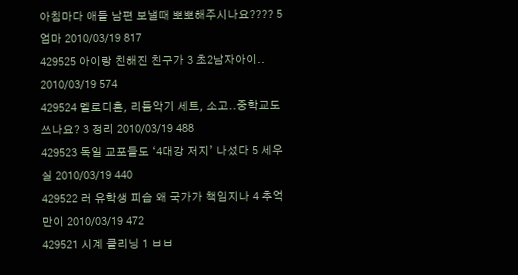아침마다 애들 남편 보낼때 뽀뽀해주시나요???? 5 엄마 2010/03/19 817
429525 아이랑 친해진 친구가 3 초2남자아이.. 2010/03/19 574
429524 멜로디혼, 리듬악기 세트, 소고..중학교도 쓰나요? 3 정리 2010/03/19 488
429523 독일 교포들도 ‘4대강 저지’ 나섰다 5 세우실 2010/03/19 440
429522 러 유학생 피습 왜 국가가 책임지나 4 추억만이 2010/03/19 472
429521 시계 클리닝 1 ㅂㅂ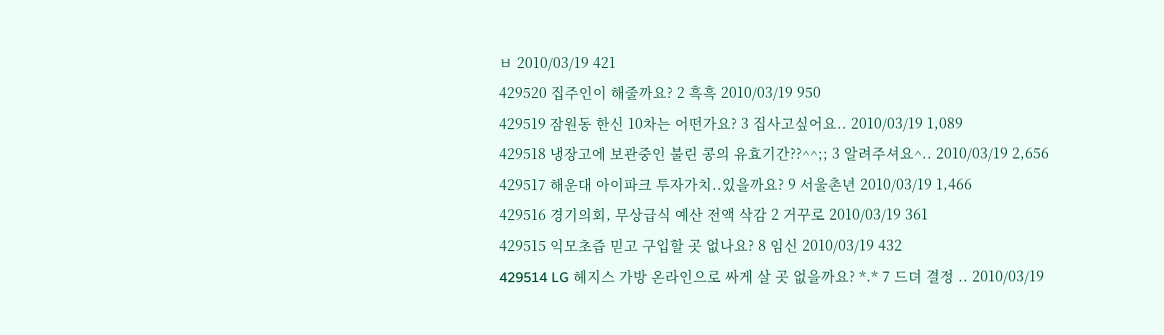ㅂ 2010/03/19 421
429520 집주인이 해줄까요? 2 흑흑 2010/03/19 950
429519 잠원동 한신 10차는 어떤가요? 3 집사고싶어요.. 2010/03/19 1,089
429518 냉장고에 보관중인 불린 콩의 유효기간??^^;; 3 알려주셔요^.. 2010/03/19 2,656
429517 해운대 아이파크 투자가치..있을까요? 9 서울촌년 2010/03/19 1,466
429516 경기의회, 무상급식 예산 전액 삭감 2 거꾸로 2010/03/19 361
429515 익모초즙 믿고 구입할 곳 없나요? 8 임신 2010/03/19 432
429514 LG 헤지스 가방 온라인으로 싸게 살 곳 없을까요? *.* 7 드뎌 결정 .. 2010/03/19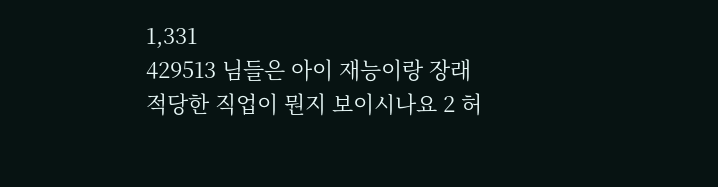1,331
429513 님들은 아이 재능이랑 장래 적당한 직업이 뭔지 보이시나요 2 허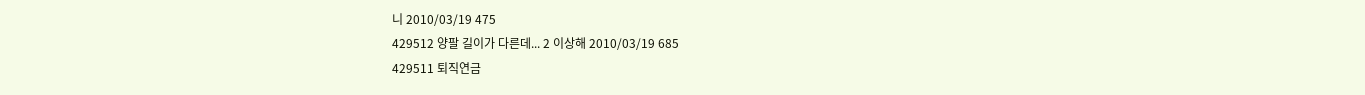니 2010/03/19 475
429512 양팔 길이가 다른데... 2 이상해 2010/03/19 685
429511 퇴직연금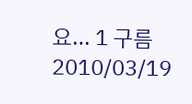요... 1 구름 2010/03/19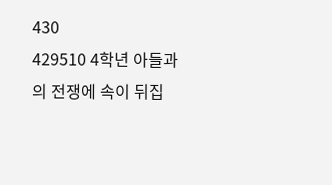430
429510 4학년 아들과의 전쟁에 속이 뒤집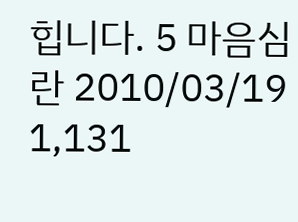힙니다. 5 마음심란 2010/03/19 1,131